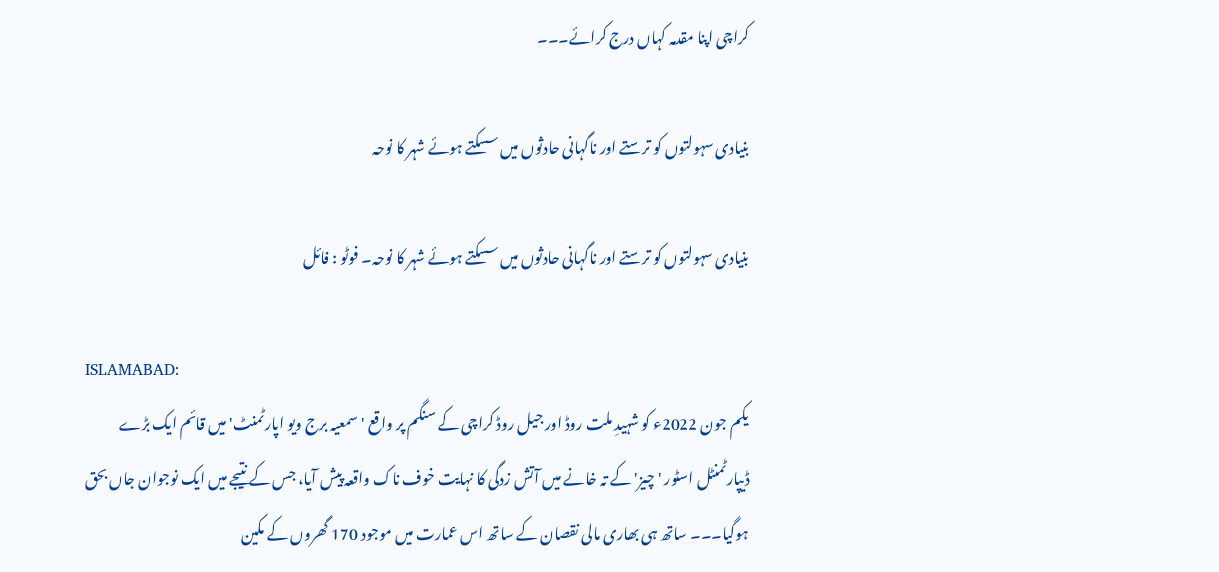کراچی اپنا مقدمہ کہاں درج کرائے۔۔۔

بنیادی سہولتوں کو ترستے اور ناگہانی حادثوں میں سسکتے ہوئے شہر کا نوحہ

بنیادی سہولتوں کو ترستے اور ناگہانی حادثوں میں سسکتے ہوئے شہر کا نوحہ۔ فوٹو : فائل

ISLAMABAD:
یکم جون 2022ء کو شہیدِ ملت روڈ اور جیل روڈ کراچی کے سنگم پر واقع 'سمعیہ برج ویو اپارٹمنٹ' میں قائم ایک بڑے ڈیپارٹمنٹل اسٹور 'چیز' کے تہ خانے میں آتش زدگی کا نہایت خوف ناک واقعہ پیش آیا، جس کے نتیجے میں ایک نوجوان جاں بحق ہوگیا۔۔۔ ساتھ ہی بھاری مالی نقصان کے ساتھ اس عمارت میں موجود 170 گھروں کے مکین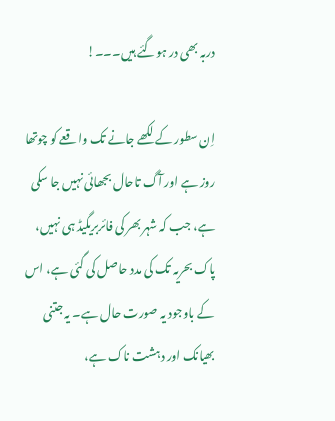دربہ بھی در ہوگئے ہیں۔۔۔!

اِن سطور کے لکھے جانے تک واقعے کو چوتھا روز ہے اور آگ تاحال بجھائی نہیں جا سکی ہے، جب کہ شہر بھر کی فائربریگیڈ ہی نہیں، پاک بحریہ تک کی مدد حاصل کی گئی ہے، اس کے باوجود یہ صورت حال ہے۔ یہ جتنی بھیانک اور دہشت ناک ہے،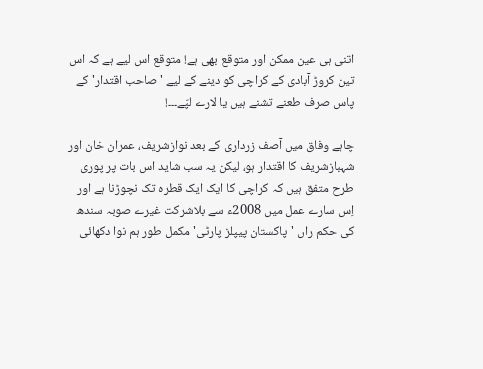اتنی ہی عین ممکن اور متوقع بھی ہے! متوقع اس لیے ہے کہ اس تین کروڑ آبادی کے کراچی کو دینے کے لیے 'صاحب اقتدار' کے پاس صرف طعنے تشنے ہیں یا لارے لپّے۔۔۔!

چاہے وفاق میں آصف زرداری کے بعد نوازشریف، عمران خان اور شہبازشریف کا اقتدار ہو، لیکن یہ سب شاید اس بات پر پوری طرح متفق ہیں کہ کراچی کا ایک ایک قطرہ تک نچوڑنا ہے اور اِس سارے عمل میں 2008ء سے بلاشرکت غیرے صوبہ سندھ کی حکم راں 'پاکستان پیپلز پارٹی' مکمل طور ہم نوا دکھائی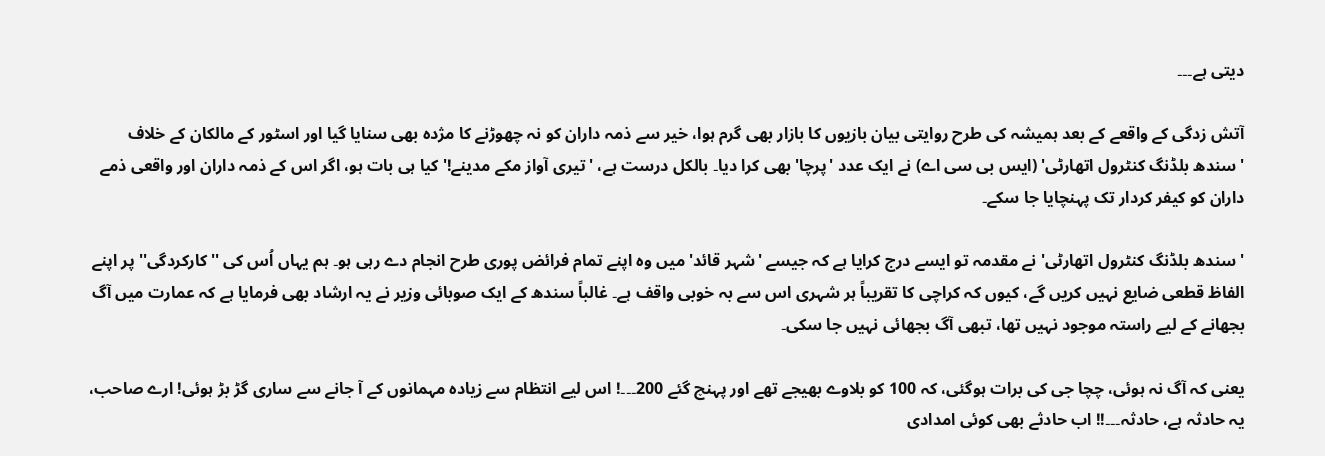دیتی ہے۔۔۔

آتش زدگی کے واقعے کے بعد ہمیشہ کی طرح روایتی بیان بازیوں کا بازار بھی گرم ہوا، خیر سے ذمہ داران کو نہ چھوڑنے کا مژدہ بھی سنایا گیا اور اسٹور کے مالکان کے خلاف 'سندھ بلڈنگ کنٹرول اتھارٹی' (ایس بی سی اے) نے ایک عدد 'پرچا' بھی کرا دیا۔ بالکل درست ہے، 'تیری آواز مکے مدینے!' کیا ہی بات ہو، اگر اس کے ذمہ داران اور واقعی ذمے داران کو کیفر کردار تک پہنچایا جا سکے۔

'سندھ بلڈنگ کنٹرول اتھارٹی' نے مقدمہ تو ایسے درج کرایا ہے کہ جیسے 'شہر قائد' میں وہ اپنے تمام فرائض پوری طرح انجام دے رہی ہو۔ ہم یہاں اُس کی ''کارکردگی'' پر اپنے الفاظ قطعی ضایع نہیں کریں گے، کیوں کہ کراچی کا تقریباً ہر شہری اس سے بہ خوبی واقف ہے۔ غالباً سندھ کے ایک صوبائی وزیر نے یہ ارشاد بھی فرمایا ہے کہ عمارت میں آگ بجھانے کے لیے راستہ موجود نہیں تھا، تبھی آگ بجھائی نہیں جا سکی۔

یعنی کہ آگ نہ ہوئی، چچا جی کی برات ہوگئی، کہ 100 کو بلاوے بھیجے تھے اور پہنچ گئے 200۔۔۔! اس لیے انتظام سے زیادہ مہمانوں کے آ جانے سے ساری گڑ بڑ ہوئی! ارے صاحب، یہ حادثہ ہے، حادثہ۔۔۔!! اب حادثے بھی کوئی امدادی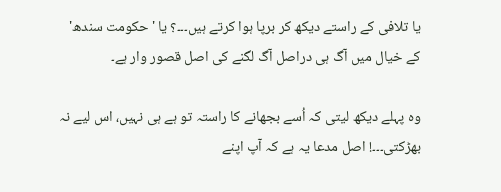یا تلافی کے راستے دیکھ کر برپا ہوا کرتے ہیں۔۔۔؟ یا 'حکومت سندھ' کے خیال میں آگ ہی دراصل آگ لگنے کی اصل قصور وار ہے۔

وہ پہلے دیکھ لیتی کہ اُسے بجھانے کا راستہ تو ہے ہی نہیں، اس لیے نہ بھڑکتی۔۔۔! اصل مدعا یہ ہے کہ آپ اپنے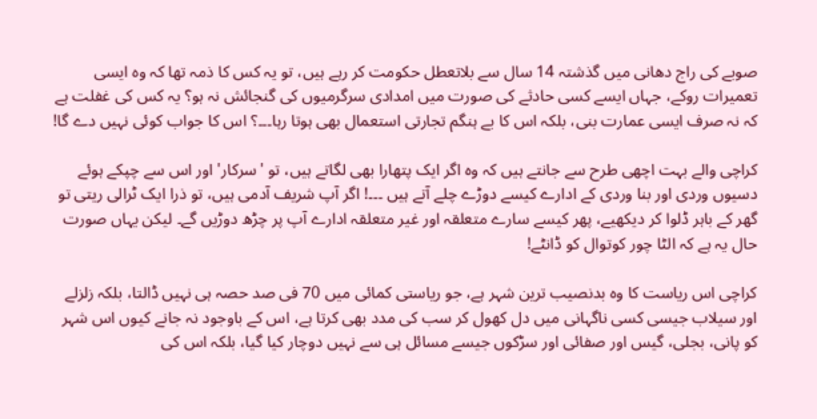صوبے کی راج دھانی میں گذشتہ 14 سال سے بلاتعطل حکومت کر رہے ہیں، تو یہ کس کا ذمہ تھا کہ وہ ایسی تعمیرات روکے، جہاں ایسے کسی حادثے کی صورت میں امدادی سرگرمیوں کی گنجائش نہ ہو؟َ یہ کس کی غفلت ہے کہ نہ صرف ایسی عمارت بنی، بلکہ اس کا بے ہنگم تجارتی استعمال بھی ہوتا رہا۔۔۔؟ اس کا جواب کوئی نہیں دے گا!

کراچی والے بہت اچھی طرح سے جانتے ہیں کہ وہ اگر ایک پتھارا بھی لگاتے ہیں، تو 'سرکار' اور اس سے چپکے ہوئے دسیوں وردی اور بنا وردی کے ادارے کیسے دوڑے چلے آتے ہیں ۔۔۔! اگر آپ شریف آدمی ہیں، تو ذرا ایک ٹرالی ریتی تو گھر کے باہر ڈلوا کر دیکھیے، پھر کیسے سارے متعلقہ اور غیر متعلقہ ادارے آپ پر چڑھ دوڑیں گے۔ لیکن یہاں صورت حال یہ ہے کہ الٹا چور کوتوال کو ڈانٹے!

کراچی اس ریاست کا وہ بدنصیب ترین شہر ہے، جو ریاستی کمائی میں 70 فی صد حصہ ہی نہیں ڈالتا، بلکہ زلزلے اور سیلاب جیسی کسی ناگہانی میں دل کھول کر سب کی مدد بھی کرتا ہے، اس کے باوجود نہ جانے کیوں اس شہر کو پانی، بجلی، گیس اور صفائی اور سڑکوں جیسے مسائل ہی سے نہیں دوچار کیا گیا، بلکہ اس کی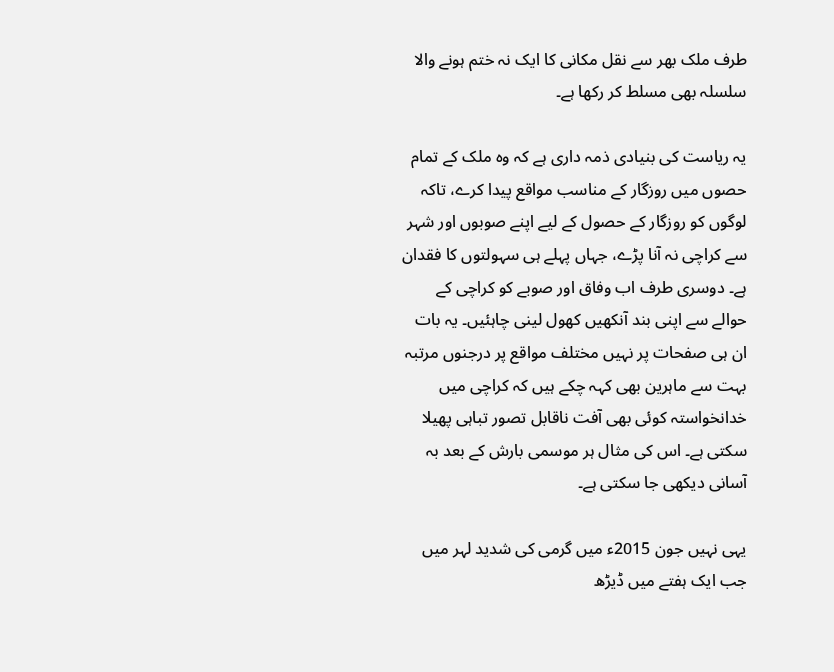طرف ملک بھر سے نقل مکانی کا ایک نہ ختم ہونے والا سلسلہ بھی مسلط کر رکھا ہے۔

یہ ریاست کی بنیادی ذمہ داری ہے کہ وہ ملک کے تمام حصوں میں روزگار کے مناسب مواقع پیدا کرے، تاکہ لوگوں کو روزگار کے حصول کے لیے اپنے صوبوں اور شہر سے کراچی نہ آنا پڑے، جہاں پہلے ہی سہولتوں کا فقدان ہے۔ دوسری طرف اب وفاق اور صوبے کو کراچی کے حوالے سے اپنی بند آنکھیں کھول لینی چاہئیں۔ یہ بات ان ہی صفحات پر نہیں مختلف مواقع پر درجنوں مرتبہ بہت سے ماہرین بھی کہہ چکے ہیں کہ کراچی میں خدانخواستہ کوئی بھی آفت ناقابل تصور تباہی پھیلا سکتی ہے۔ اس کی مثال ہر موسمی بارش کے بعد بہ آسانی دیکھی جا سکتی ہے۔

یہی نہیں جون 2015ء میں گرمی کی شدید لہر میں جب ایک ہفتے میں ڈیڑھ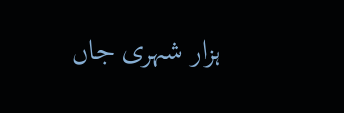ہزار شہری جاں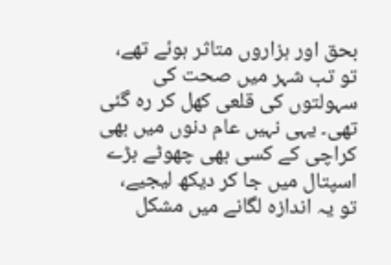بحق اور ہزاروں متاثر ہوئے تھے، تو تب شہر میں صحت کی سہولتوں کی قلعی کھل کر رہ گئی تھی۔ یہی نہیں عام دنوں میں بھی کراچی کے کسی بھی چھوٹے بڑے اسپتال میں جا کر دیکھ لیجیے، تو یہ اندازہ لگانے میں مشکل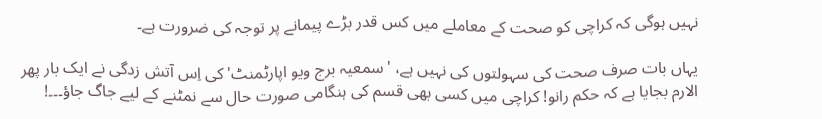نہیں ہوگی کہ کراچی کو صحت کے معاملے میں کس قدر بڑے پیمانے پر توجہ کی ضرورت ہے۔

یہاں بات صرف صحت کی سہولتوں کی نہیں ہے، 'سمعیہ برج ویو اپارٹمنٹ' کی اِس آتش زدگی نے ایک بار پھر الارم بجایا ہے کہ حکم رانو! کراچی میں کسی بھی قسم کی ہنگامی صورت حال سے نمٹنے کے لیے جاگ جاؤ۔۔۔!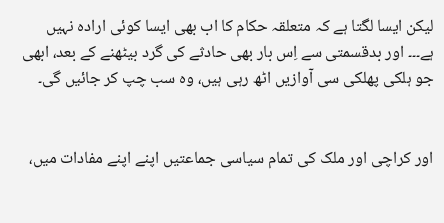لیکن ایسا لگتا ہے کہ متعلقہ حکام کا اب بھی ایسا کوئی ارادہ نہیں ہے۔۔۔ اور بدقسمتی سے اِس بار بھی حادثے کی گرد بیٹھنے کے بعد، ابھی جو ہلکی پھلکی سی آوازیں اٹھ رہی ہیں، وہ سب چپ کر جائیں گی۔


اور کراچی اور ملک کی تمام سیاسی جماعتیں اپنے اپنے مفادات میں،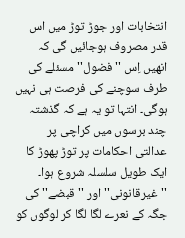انتخابات اور جوڑ توڑ میں اس قدر مصروف ہوجائیں گی کہ انھیں اِس ''فضول'' مسئلے کی طرف سوچنے کی فرصت ہی نہیں ہوگی۔ انتہا تو یہ ہے کہ گذشتہ چند برسوں میں کراچی پر عدالتی احکامات پر توڑ پھوڑ کا ایک طویل سلسلہ شروع ہوا۔ ''غیرقانونی'' اور ''قبضے'' کی جگہ کے نعرے لگا لگا کر لوگوں کو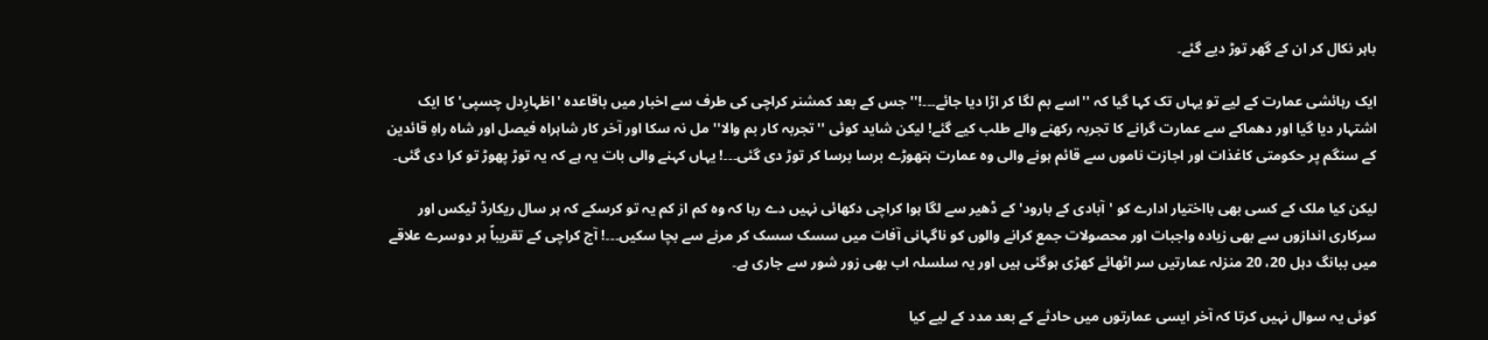باہر نکال کر ان کے گھر توڑ دیے گئے۔

ایک رہائشی عمارت کے لیے تو یہاں تک کہا گیا کہ ''اسے بم لگا کر اڑا دیا جائے۔۔۔!'' جس کے بعد کمشنر کراچی کی طرف سے اخبار میں باقاعدہ 'اظہارِدل چسپی' کا ایک اشتہار دیا گیا اور دھماکے سے عمارت گرانے کا تجربہ رکھنے والے طلب کیے گئے! لیکن شاید کوئی ''تجربہ کار بم والا'' مل نہ سکا اور آخر کار شاہراہ فیصل اور شاہ راہِ قائدین کے سنگم پر حکومتی کاغذات اور اجازت ناموں سے قائم ہونے والی وہ عمارت ہتھوڑے برسا برسا کر توڑ دی گئی۔۔۔! یہاں کہنے والی بات یہ ہے کہ یہ توڑ پھوڑ تو کرا دی گئی۔

لیکن کیا ملک کے کسی بھی بااختیار ادارے کو 'آبادی کے بارود' کے ڈھیر سے لگا ہوا کراچی دکھائی نہیں دے رہا کہ وہ کم از کم یہ تو کرسکے کہ ہر سال ریکارڈ ٹیکس اور سرکاری اندازوں سے بھی زیادہ واجبات اور محصولات جمع کرانے والوں کو ناگہانی آفات میں سسک سسک کر مرنے سے بچا سکیں۔۔۔! آج کراچی کے تقریباً ہر دوسرے علاقے میں ببانگ دہل 20، 20 منزلہ عمارتیں سر اٹھائے کھڑی ہوگئی ہیں اور یہ سلسلہ اب بھی زور شور سے جاری ہے۔

کوئی یہ سوال نہیں کرتا کہ آخر ایسی عمارتوں میں حادثے کے بعد مدد کے لیے کیا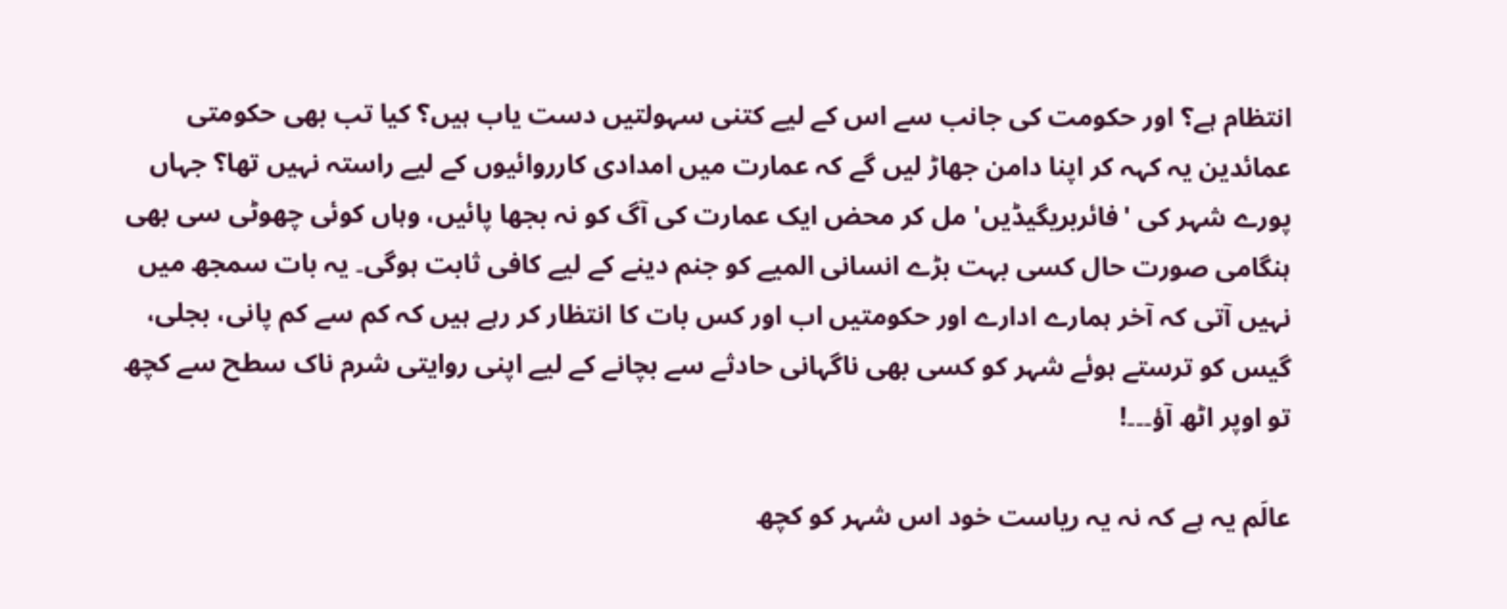انتظام ہے؟ اور حکومت کی جانب سے اس کے لیے کتنی سہولتیں دست یاب ہیں؟ کیا تب بھی حکومتی عمائدین یہ کہہ کر اپنا دامن جھاڑ لیں گے کہ عمارت میں امدادی کارروائیوں کے لیے راستہ نہیں تھا؟ جہاں پورے شہر کی 'فائربریگیڈیں' مل کر محض ایک عمارت کی آگ کو نہ بجھا پائیں، وہاں کوئی چھوٹی سی بھی ہنگامی صورت حال کسی بہت بڑے انسانی المیے کو جنم دینے کے لیے کافی ثابت ہوگی۔ یہ بات سمجھ میں نہیں آتی کہ آخر ہمارے ادارے اور حکومتیں اب اور کس بات کا انتظار کر رہے ہیں کہ کم سے کم پانی، بجلی، گیس کو ترستے ہوئے شہر کو کسی بھی ناگہانی حادثے سے بچانے کے لیے اپنی روایتی شرم ناک سطح سے کچھ تو اوپر اٹھ آؤ۔۔۔!

عالَم یہ ہے کہ نہ یہ ریاست خود اس شہر کو کچھ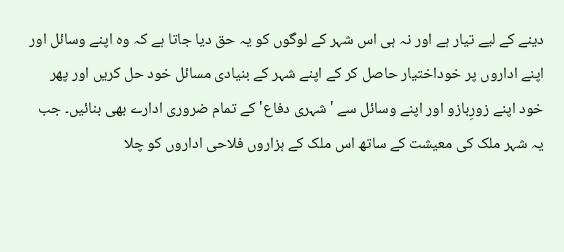دینے کے لیے تیار ہے اور نہ ہی اس شہر کے لوگوں کو یہ حق دیا جاتا ہے کہ وہ اپنے وسائل اور اپنے اداروں پر خوداختیار حاصل کر کے اپنے شہر کے بنیادی مسائل خود حل کریں اور پھر خود اپنے زورِبازو اور اپنے وسائل سے 'شہری دفاع' کے تمام ضروری ادارے بھی بنائیں۔ جب یہ شہر ملک کی معیشت کے ساتھ اس ملک کے ہزاروں فلاحی اداروں کو چلا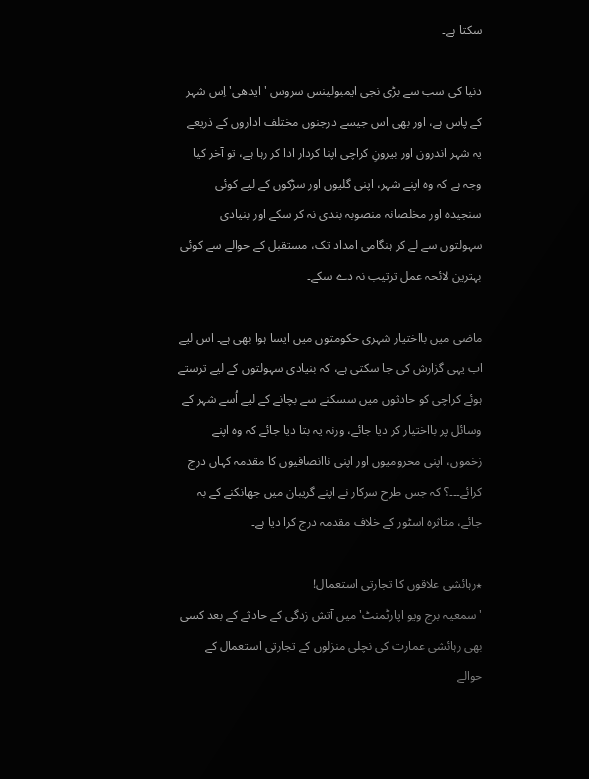سکتا ہے۔

دنیا کی سب سے بڑی نجی ایمبولینس سروس 'ایدھی' اِس شہر کے پاس ہے، اور بھی اس جیسے درجنوں مختلف اداروں کے ذریعے یہ شہر اندرون اور بیرونِ کراچی اپنا کردار ادا کر رہا ہے، تو آخر کیا وجہ ہے کہ وہ اپنے شہر، اپنی گلیوں اور سڑکوں کے لیے کوئی سنجیدہ اور مخلصانہ منصوبہ بندی نہ کر سکے اور بنیادی سہولتوں سے لے کر ہنگامی امداد تک، مستقبل کے حوالے سے کوئی بہترین لائحہ عمل ترتیب نہ دے سکے۔

ماضی میں بااختیار شہری حکومتوں میں ایسا ہوا بھی ہے۔ اس لیے اب یہی گزارش کی جا سکتی ہے، کہ بنیادی سہولتوں کے لیے ترستے ہوئے کراچی کو حادثوں میں سسکنے سے بچانے کے لیے اُسے شہر کے وسائل پر بااختیار کر دیا جائے، ورنہ یہ بتا دیا جائے کہ وہ اپنے زخموں، اپنی محرومیوں اور اپنی ناانصافیوں کا مقدمہ کہاں درج کرائے۔۔۔؟ کہ جس طرح سرکار نے اپنے گریبان میں جھانکنے کے بہ جائے، متاثرہ اسٹور کے خلاف مقدمہ درج کرا دیا ہے۔

٭رہائشی علاقوں کا تجارتی استعمال!
'سمعیہ برج ویو اپارٹمنٹ' میں آتش زدگی کے حادثے کے بعد کسی بھی رہائشی عمارت کی نچلی منزلوں کے تجارتی استعمال کے حوالے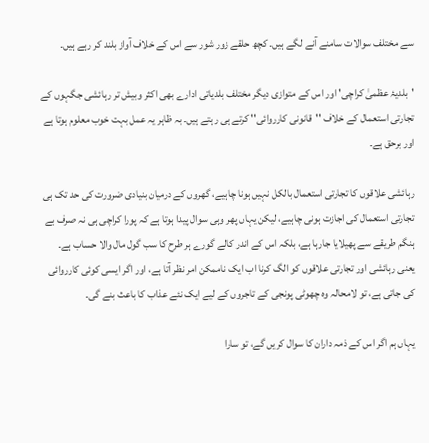سے مختلف سوالات سامنے آنے لگے ہیں۔ کچھ حلقے زور شور سے اس کے خلاف آواز بلند کر رہے ہیں۔

'بلدیۂ عظمیٰ کراچی' اور اس کے متوازی دیگر مختلف بلدیاتی ادارے بھی اکثر وبیش تر رہائشی جگہوں کے تجارتی استعمال کے خلاف ''قانونی کارروائی'' کرتے ہی رہتے ہیں۔ بہ ظاہر یہ عمل بہت خوب معلوم ہوتا ہے اور برحق ہے۔

رہائشی علاقوں کا تجارتی استعمال بالکل نہیں ہونا چاہیے، گھروں کے درمیان بنیادی ضرورت کی حد تک ہی تجارتی استعمال کی اجازت ہونی چاہیے، لیکن یہاں پھر وہی سوال پیدا ہوتا ہے کہ پورا کراچی ہی نہ صرف بے ہنگم طریقے سے پھیلایا جارہا ہے، بلکہ اس کے اندر کالے گورے ہر طرح کا سب گول مال والا حساب ہے۔ یعنی رہائشی اور تجارتی علاقوں کو الگ کرنا اب ایک ناممکن امر نظر آتا ہے، اور اگر ایسی کوئی کارروائی کی جاتی ہے، تو لامحالہ وہ چھوٹی پونجی کے تاجروں کے لیے ایک نئے عذاب کا باعث بنے گی۔

یہاں ہم اگر اس کے ذمہ داران کا سوال کریں گے، تو سارا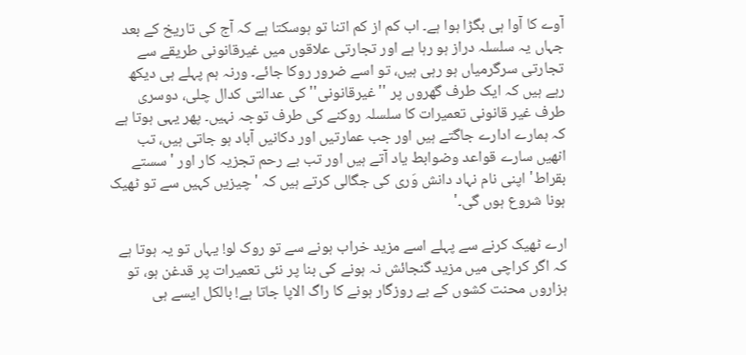آوے کا آوا ہی بگڑا ہوا ہے۔ اب کم از کم اتنا تو ہوسکتا ہے کہ آج کی تاریخ کے بعد جہاں یہ سلسلہ دراز ہو رہا ہے اور تجارتی علاقوں میں غیرقانونی طریقے سے تجارتی سرگرمیاں ہو رہی ہیں، تو اسے ضرور روکا جائے۔ ورنہ ہم پہلے ہی دیکھ رہے ہیں کہ ایک طرف گھروں پر ''غیرقانونی'' کی عدالتی کدال چلی، دوسری طرف غیر قانونی تعمیرات کا سلسلہ روکنے کی طرف توجہ نہیں۔ پھر یہی ہوتا ہے کہ ہمارے ادارے جاگتے ہیں اور جب عمارتیں اور دکانیں آباد ہو جاتی ہیں، تب انھیں سارے قواعد وضوابط یاد آتے ہیں اور تب بے رحم تجزیہ کار اور 'سستے بقراط' اپنی نام نہاد دانش وَری کی جگالی کرتے ہیں کہ 'چیزیں کہیں سے تو ٹھیک ہونا شروع ہوں گی۔'

ارے ٹھیک کرنے سے پہلے اسے مزید خراب ہونے سے تو روک لو! یہاں تو یہ ہوتا ہے کہ اگر کراچی میں مزید گنجائش نہ ہونے کی بنا پر نئی تعمیرات پر قدغن ہو، تو ہزاروں محنت کشوں کے بے روزگار ہونے کا راگ الاپا جاتا ہے! بالکل ایسے ہی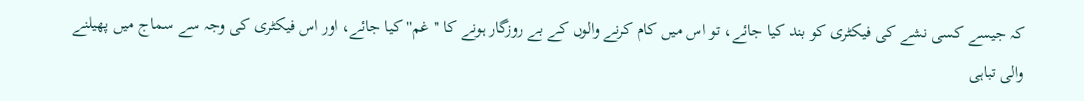کہ جیسے کسی نشے کی فیکٹری کو بند کیا جائے، تو اس میں کام کرنے والوں کے بے روزگار ہونے کا ''غم'' کیا جائے، اور اس فیکٹری کی وجہ سے سماج میں پھیلنے والی تباہی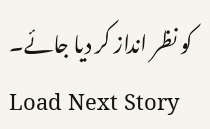کو نظر انداز کر دیا جائے۔
Load Next Story